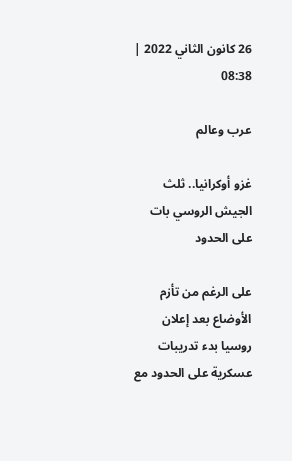26 كانون الثاني 2022 | 08:38

عرب وعالم

غزو أوكرانيا.. ثلث الجيش الروسي بات على الحدود

على الرغم من تأزم الأوضاع بعد إعلان روسيا بدء تدريبات عسكرية على الحدود مع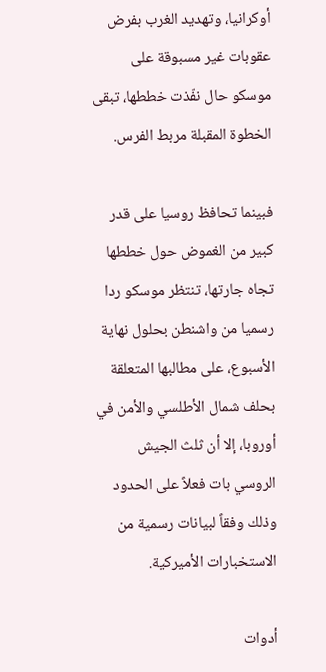أوكرانيا، وتهديد الغرب بفرض عقوبات غير مسبوقة على موسكو حال نفّذت خططها، تبقى الخطوة المقبلة مربط الفرس.

فبينما تحافظ روسيا على قدر كبير من الغموض حول خططها تجاه جارتها، تنتظر موسكو ردا رسميا من واشنطن بحلول نهاية الأسبوع، على مطالبها المتعلقة بحلف شمال الأطلسي والأمن في أوروبا، إلا أن ثلث الجيش الروسي بات فعلاً على الحدود وذلك وفقاً لبيانات رسمية من الاستخبارات الأميركية.

أدوات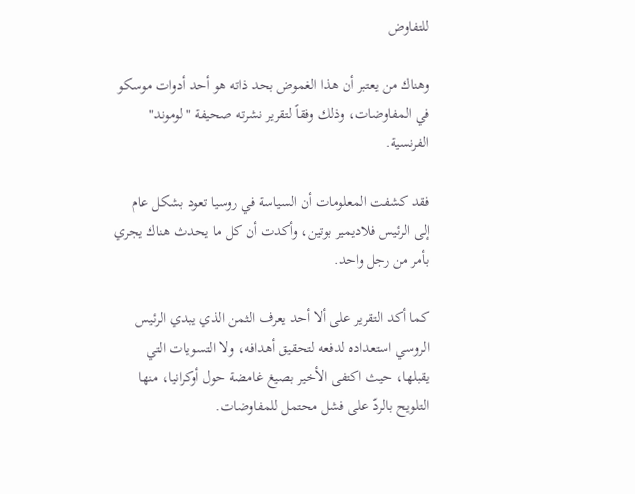للتفاوض

وهناك من يعتبر أن هذا الغموض بحد ذاته هو أحد أدوات موسكو في المفاوضات، وذلك وفقاً لتقرير نشرته صحيفة "لوموند" الفرنسية.

فقد كشفت المعلومات أن السياسة في روسيا تعود بشكل عام إلى الرئيس فلاديمير بوتين، وأكدت أن كل ما يحدث هناك يجري بأمر من رجل واحد.

كما أكد التقرير على ألا أحد يعرف الثمن الذي يبدي الرئيس الروسي استعداده لدفعه لتحقيق أهدافه، ولا التسويات التي يقبلها، حيث اكتفى الأخير بصيغ غامضة حول أوكرانيا، منها التلويح بالردّ على فشل محتمل للمفاوضات.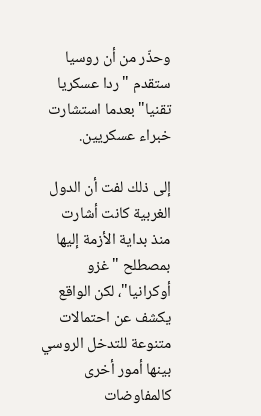وحذّر من أن روسيا ستقدم "ردا عسكريا تقنيا" بعدما استشارت خبراء عسكريين.

إلى ذلك لفت أن الدول الغربية كانت أشارت منذ بداية الأزمة إليها بمصطلح "غزو أوكرانيا"، لكن الواقع يكشف عن احتمالات متنوعة للتدخل الروسي بينها أمور أخرى كالمفاوضات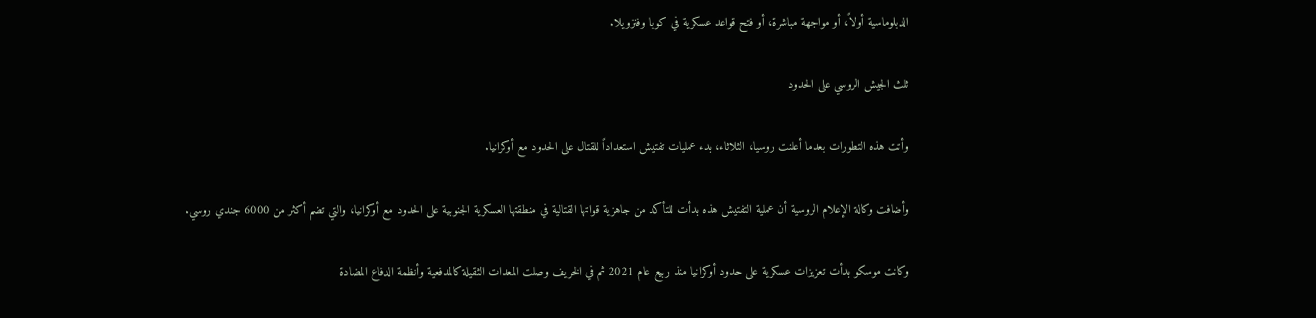الدبلوماسية أولاً، أو مواجهة مباشرة، أو فتح قواعد عسكرية في كوبا وفنزويلا.

ثلث الجيش الروسي على الحدود

وأتت هذه التطورات بعدما أعلنت روسيا، الثلاثاء، بدء عمليات تفتيش استعداداً للقتال على الحدود مع أوكرانيا.

وأضافت وكالة الإعلام الروسية أن عملية التفتيش هذه بدأت للتأكد من جاهزية قواتها القتالية في منطقتها العسكرية الجنوبية على الحدود مع أوكرانيا، والتي تضم أكثر من 6000 جندي روسي.

وكانت موسكو بدأت تعزيزات عسكرية على حدود أوكرانيا منذ ربيع عام 2021 ثم في الخريف وصلت المعدات الثقيلة كالمدفعية وأنظمة الدفاع المضادة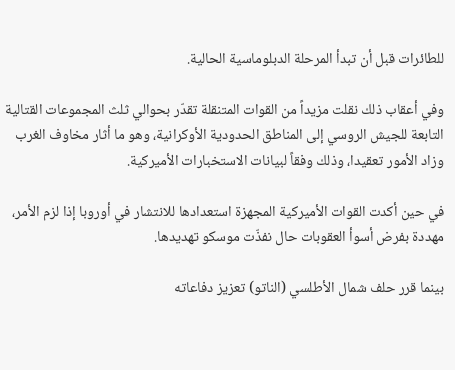للطائرات قبل أن تبدأ المرحلة الدبلوماسية الحالية.

وفي أعقاب ذلك نقلت مزيداً من القوات المتنقلة تقدّر بحوالي ثلث المجموعات القتالية التابعة للجيش الروسي إلى المناطق الحدودية الأوكرانية، وهو ما أثار مخاوف الغرب وزاد الأمور تعقيدا، وذلك وفقاً لبيانات الاستخبارات الأميركية.

في حين أكدت القوات الأميركية المجهزة استعدادها للانتشار في أوروبا إذا لزم الأمر، مهددة بفرض أسوأ العقوبات حال نفذّت موسكو تهديدها.

بينما قرر حلف شمال الأطلسي (الناتو) تعزيز دفاعاته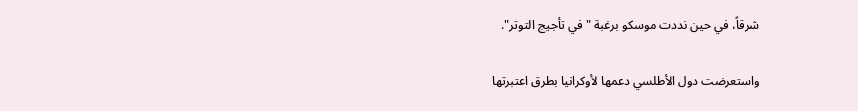شرقاً، في حين نددت موسكو برغبة "في تأجيج التوتر".

واستعرضت دول الأطلسي دعمها لأوكرانيا بطرق اعتبرتها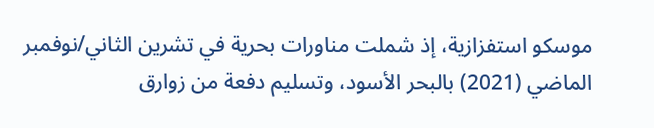موسكو استفزازية، إذ شملت مناورات بحرية في تشرين الثاني/نوفمبر الماضي (2021) بالبحر الأسود، وتسليم دفعة من زوارق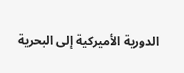الدورية الأميركية إلى البحرية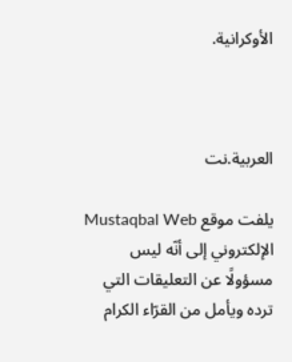الأوكرانية.



العربية.نت

يلفت موقع Mustaqbal Web الإلكتروني إلى أنّه ليس مسؤولًا عن التعليقات التي ترده ويأمل من القرّاء الكرام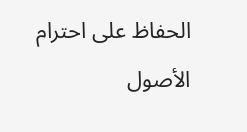الحفاظ على احترام الأصول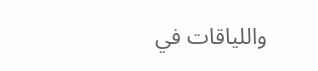واللياقات في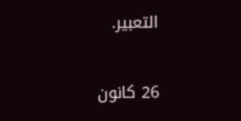التعبير.

26 كانون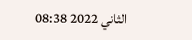الثاني 2022 08:38